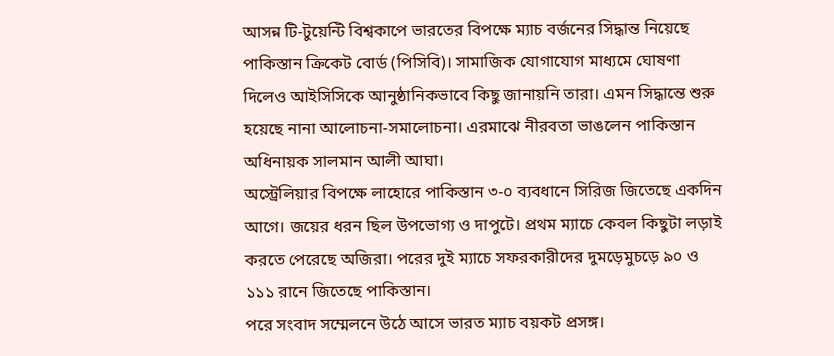আসন্ন টি-টুয়েন্টি বিশ্বকাপে ভারতের বিপক্ষে ম্যাচ বর্জনের সিদ্ধান্ত নিয়েছে পাকিস্তান ক্রিকেট বোর্ড (পিসিবি)। সামাজিক যোগাযোগ মাধ্যমে ঘোষণা দিলেও আইসিসিকে আনুষ্ঠানিকভাবে কিছু জানায়নি তারা। এমন সিদ্ধান্তে শুরু হয়েছে নানা আলোচনা-সমালোচনা। এরমাঝে নীরবতা ভাঙলেন পাকিস্তান অধিনায়ক সালমান আলী আঘা।
অস্ট্রেলিয়ার বিপক্ষে লাহোরে পাকিস্তান ৩-০ ব্যবধানে সিরিজ জিতেছে একদিন আগে। জয়ের ধরন ছিল উপভোগ্য ও দাপুটে। প্রথম ম্যাচে কেবল কিছুটা লড়াই করতে পেরেছে অজিরা। পরের দুই ম্যাচে সফরকারীদের দুমড়েমুচড়ে ৯০ ও ১১১ রানে জিতেছে পাকিস্তান।
পরে সংবাদ সম্মেলনে উঠে আসে ভারত ম্যাচ বয়কট প্রসঙ্গ।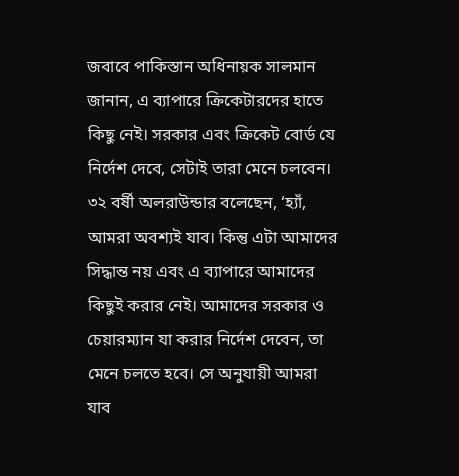জবাবে পাকিস্তান অধিনায়ক সালমান জানান, এ ব্যাপারে ক্রিকেটারদের হাতে কিছু নেই। সরকার এবং ক্রিকেট বোর্ড যে নির্দেশ দেবে, সেটাই তারা মেনে চলবেন।
৩২ বর্ষী অলরাউন্ডার বলেছেন, ‘হ্যাঁ, আমরা অবশ্যই যাব। কিন্তু এটা আমাদের সিদ্ধান্ত নয় এবং এ ব্যাপারে আমাদের কিছুই করার নেই। আমাদের সরকার ও চেয়ারম্যান যা করার নির্দেশ দেবেন, তা মেনে চলতে হবে। সে অনুযায়ী আমরা যাব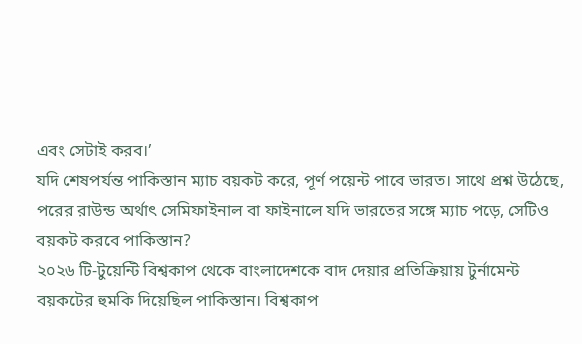এবং সেটাই করব।’
যদি শেষপর্যন্ত পাকিস্তান ম্যাচ বয়কট করে, পূর্ণ পয়েন্ট পাবে ভারত। সাথে প্রশ্ন উঠেছে, পরের রাউন্ড অর্থাৎ সেমিফাইনাল বা ফাইনালে যদি ভারতের সঙ্গে ম্যাচ পড়ে, সেটিও বয়কট করবে পাকিস্তান?
২০২৬ টি-টুয়েন্টি বিশ্বকাপ থেকে বাংলাদেশকে বাদ দেয়ার প্রতিক্রিয়ায় টুর্নামেন্ট বয়কটের হুমকি দিয়েছিল পাকিস্তান। বিশ্বকাপ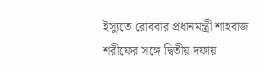ইস্যুতে রোববার প্রধানমন্ত্রী শাহবাজ শরীফের সঙ্গে দ্বিতীয় দফায়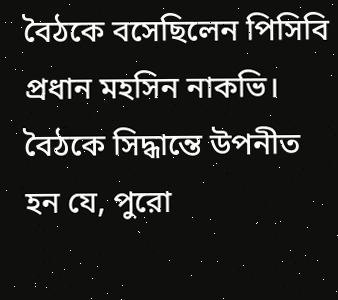বৈঠকে বসেছিলেন পিসিবি প্রধান মহসিন নাকভি। বৈঠকে সিদ্ধান্তে উপনীত হন যে, পুরো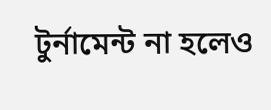টুর্নামেন্ট না হলেও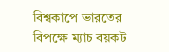বিশ্বকাপে ভারতের বিপক্ষে ম্যাচ বয়কট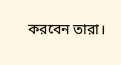করবেন তারা।